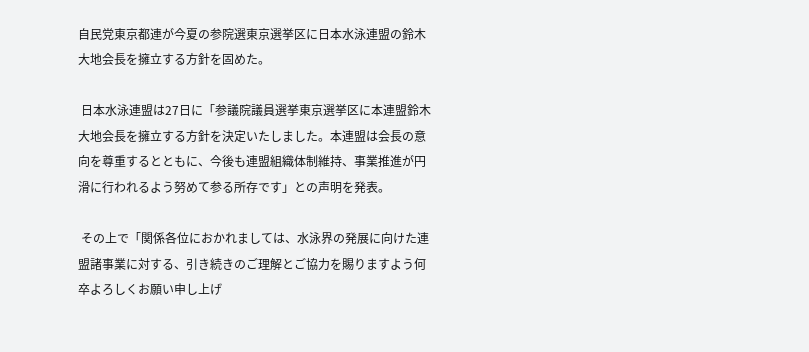自民党東京都連が今夏の参院選東京選挙区に日本水泳連盟の鈴木大地会長を擁立する方針を固めた。

 日本水泳連盟は27日に「参議院議員選挙東京選挙区に本連盟鈴木大地会長を擁立する方針を決定いたしました。本連盟は会長の意向を尊重するとともに、今後も連盟組織体制維持、事業推進が円滑に行われるよう努めて参る所存です」との声明を発表。

 その上で「関係各位におかれましては、水泳界の発展に向けた連盟諸事業に対する、引き続きのご理解とご協力を賜りますよう何卒よろしくお願い申し上げ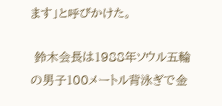ます」と呼びかけた。

 鈴木会長は1988年ソウル五輪の男子100メートル背泳ぎで金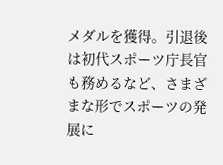メダルを獲得。引退後は初代スポーツ庁長官も務めるなど、さまざまな形でスポーツの発展に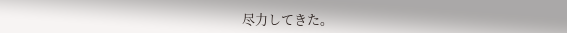尽力してきた。